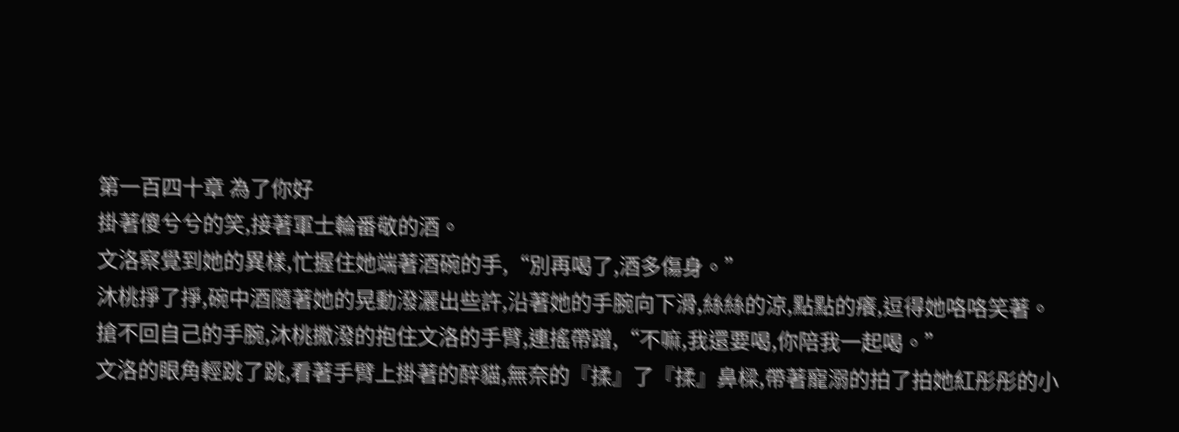第一百四十章 為了你好
掛著傻兮兮的笑,接著軍士輪番敬的酒。
文洛察覺到她的異樣,忙握住她端著酒碗的手,“別再喝了,酒多傷身。”
沐桃掙了掙,碗中酒隨著她的晃動潑灑出些許,沿著她的手腕向下滑,絲絲的涼,點點的癢,逗得她咯咯笑著。
搶不回自己的手腕,沐桃撒潑的抱住文洛的手臂,連搖帶蹭,“不嘛,我還要喝,你陪我一起喝。”
文洛的眼角輕跳了跳,看著手臂上掛著的醉貓,無奈的『揉』了『揉』鼻樑,帶著寵溺的拍了拍她紅彤彤的小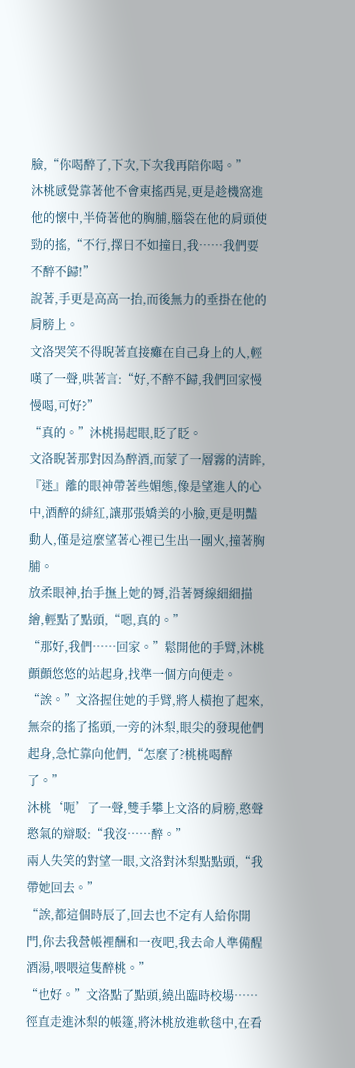臉,“你喝醉了,下次,下次我再陪你喝。”
沐桃感覺靠著他不會東搖西晃,更是趁機窩進他的懷中,半倚著他的胸脯,腦袋在他的肩頭使勁的搖,“不行,擇日不如撞日,我……我們要不醉不歸!”
說著,手更是高高一抬,而後無力的垂掛在他的肩膀上。
文洛哭笑不得睨著直接癱在自己身上的人,輕嘆了一聲,哄著言:“好,不醉不歸,我們回家慢慢喝,可好?”
“真的。”沐桃揚起眼,眨了眨。
文洛睨著那對因為醉酒,而蒙了一層霧的清眸,『迷』離的眼神帶著些媚態,像是望進人的心中,酒醉的緋紅,讓那張嬌美的小臉,更是明豔動人,僅是這麼望著心裡已生出一團火,撞著胸脯。
放柔眼神,抬手撫上她的脣,沿著脣線細細描繪,輕點了點頭,“嗯,真的。”
“那好,我們……回家。”鬆開他的手臂,沐桃顫顫悠悠的站起身,找準一個方向便走。
“誒。”文洛握住她的手臂,將人橫抱了起來,無奈的搖了搖頭,一旁的沐梨,眼尖的發現他們起身,急忙靠向他們,“怎麼了?桃桃喝醉了。”
沐桃‘呃’了一聲,雙手攀上文洛的肩膀,憨聲憨氣的辯駁:“我沒……醉。”
兩人失笑的對望一眼,文洛對沐梨點點頭,“我帶她回去。”
“誒,都這個時辰了,回去也不定有人給你開門,你去我營帳裡酬和一夜吧,我去命人準備醒酒湯,喂喂這隻醉桃。”
“也好。”文洛點了點頭,繞出臨時校場……
徑直走進沐梨的帳篷,將沐桃放進軟毯中,在看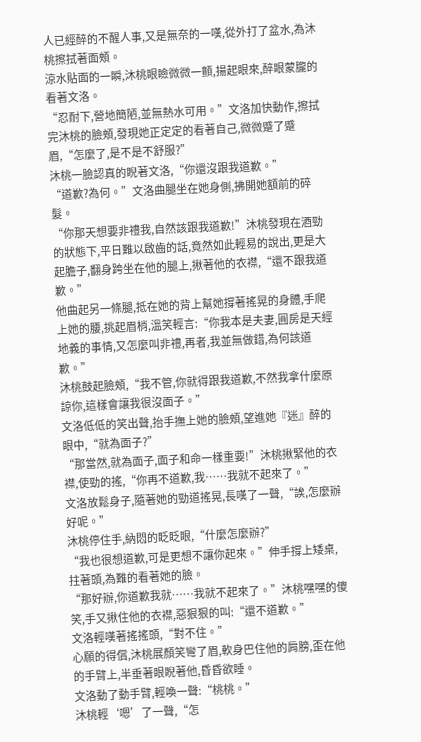人已經醉的不醒人事,又是無奈的一嘆,從外打了盆水,為沐桃擦拭著面頰。
涼水貼面的一瞬,沐桃眼瞼微微一顫,揚起眼來,醉眼蒙朧的看著文洛。
“忍耐下,營地簡陋,並無熱水可用。”文洛加快動作,擦拭完沐桃的臉頰,發現她正定定的看著自己,微微蹙了蹙眉,“怎麼了,是不是不舒服?”
沐桃一臉認真的睨著文洛,“你還沒跟我道歉。”
“道歉?為何。”文洛曲腿坐在她身側,拂開她額前的碎髮。
“你那天想要非禮我,自然該跟我道歉!”沐桃發現在酒勁的狀態下,平日難以啟齒的話,竟然如此輕易的說出,更是大起膽子,翻身跨坐在他的腿上,揪著他的衣襟,“還不跟我道歉。”
他曲起另一條腿,抵在她的背上幫她撐著搖晃的身體,手爬上她的腰,挑起眉梢,溫笑輕言:“你我本是夫妻,圓房是天經地義的事情,又怎麼叫非禮,再者,我並無做錯,為何該道歉。”
沐桃鼓起臉頰,“我不管,你就得跟我道歉,不然我拿什麼原諒你,這樣會讓我很沒面子。”
文洛低低的笑出聲,抬手撫上她的臉頰,望進她『迷』醉的眼中,“就為面子?”
“那當然,就為面子,面子和命一樣重要!”沐桃揪緊他的衣襟,使勁的搖,“你再不道歉,我……我就不起來了。”
文洛放鬆身子,隨著她的勁道搖晃,長嘆了一聲,“誒,怎麼辦好呢。”
沐桃停住手,納悶的眨眨眼,“什麼怎麼辦?”
“我也很想道歉,可是更想不讓你起來。”伸手撐上矮桌,拄著頭,為難的看著她的臉。
“那好辦,你道歉我就……我就不起來了。”沐桃嘿嘿的傻笑,手又揪住他的衣襟,惡狠狠的叫:“還不道歉。”
文洛輕嘆著搖搖頭,“對不住。”
心願的得償,沐桃展顏笑彎了眉,軟身巴住他的肩膀,歪在他的手臂上,半垂著眼睨著他,昏昏欲睡。
文洛動了動手臂,輕喚一聲:“桃桃。”
沐桃輕‘嗯’了一聲,“怎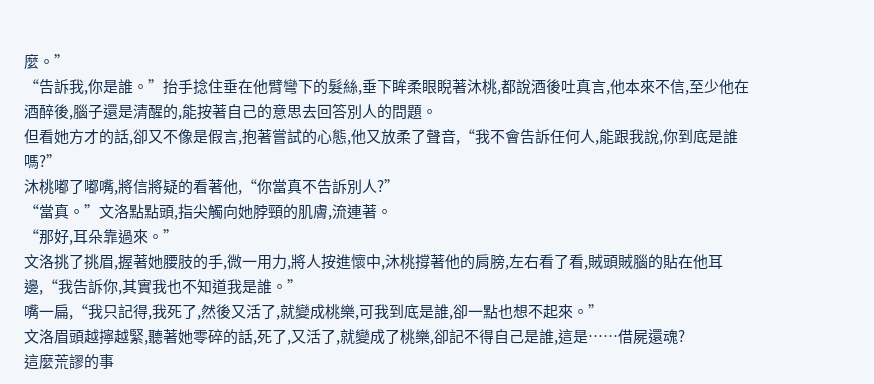麼。”
“告訴我,你是誰。”抬手捻住垂在他臂彎下的髮絲,垂下眸柔眼睨著沐桃,都說酒後吐真言,他本來不信,至少他在酒醉後,腦子還是清醒的,能按著自己的意思去回答別人的問題。
但看她方才的話,卻又不像是假言,抱著嘗試的心態,他又放柔了聲音,“我不會告訴任何人,能跟我說,你到底是誰嗎?”
沐桃嘟了嘟嘴,將信將疑的看著他,“你當真不告訴別人?”
“當真。”文洛點點頭,指尖觸向她脖頸的肌膚,流連著。
“那好,耳朵靠過來。”
文洛挑了挑眉,握著她腰肢的手,微一用力,將人按進懷中,沐桃撐著他的肩膀,左右看了看,賊頭賊腦的貼在他耳邊,“我告訴你,其實我也不知道我是誰。”
嘴一扁,“我只記得,我死了,然後又活了,就變成桃樂,可我到底是誰,卻一點也想不起來。”
文洛眉頭越擰越緊,聽著她零碎的話,死了,又活了,就變成了桃樂,卻記不得自己是誰,這是……借屍還魂?
這麼荒謬的事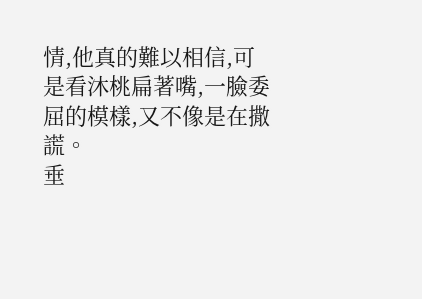情,他真的難以相信,可是看沐桃扁著嘴,一臉委屈的模樣,又不像是在撒謊。
垂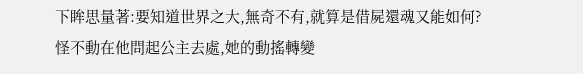下眸思量著:要知道世界之大,無奇不有,就算是借屍還魂又能如何?怪不動在他問起公主去處,她的動搖轉變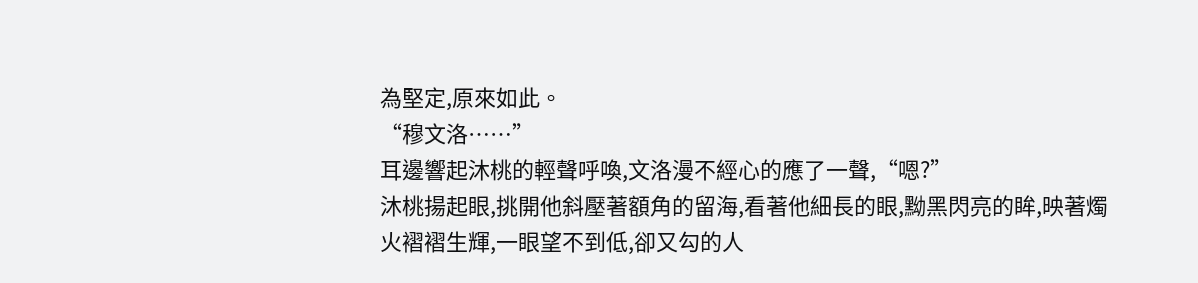為堅定,原來如此。
“穆文洛……”
耳邊響起沐桃的輕聲呼喚,文洛漫不經心的應了一聲,“嗯?”
沐桃揚起眼,挑開他斜壓著額角的留海,看著他細長的眼,黝黑閃亮的眸,映著燭火褶褶生輝,一眼望不到低,卻又勾的人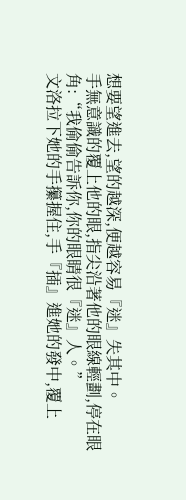想要望進去,望的越深,便越容易『迷』失其中。
手無意識的覆上他的眼,指尖沿著他的眼線輕劃,停在眼角:“我偷偷告訴你,你的眼睛很『迷』人。”
文洛拉下她的手攥握住,手『插』進她的發中,覆上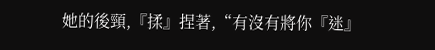她的後頸,『揉』捏著,“有沒有將你『迷』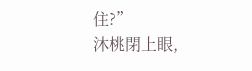住?”
沐桃閉上眼,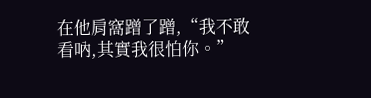在他肩窩蹭了蹭,“我不敢看吶,其實我很怕你。”